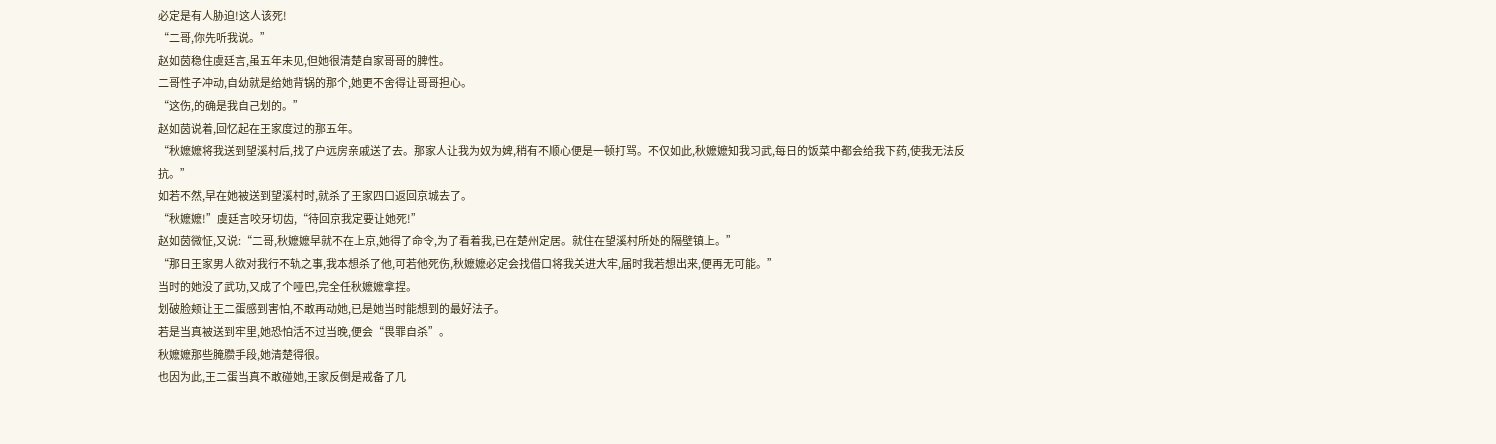必定是有人胁迫!这人该死!
“二哥,你先听我说。”
赵如茵稳住虞廷言,虽五年未见,但她很清楚自家哥哥的脾性。
二哥性子冲动,自幼就是给她背锅的那个,她更不舍得让哥哥担心。
“这伤,的确是我自己划的。”
赵如茵说着,回忆起在王家度过的那五年。
“秋嬷嬷将我送到望溪村后,找了户远房亲戚送了去。那家人让我为奴为婢,稍有不顺心便是一顿打骂。不仅如此,秋嬷嬷知我习武,每日的饭菜中都会给我下药,使我无法反抗。”
如若不然,早在她被送到望溪村时,就杀了王家四口返回京城去了。
“秋嬷嬷!”虞廷言咬牙切齿,“待回京我定要让她死!”
赵如茵微怔,又说:“二哥,秋嬷嬷早就不在上京,她得了命令,为了看着我,已在楚州定居。就住在望溪村所处的隔壁镇上。”
“那日王家男人欲对我行不轨之事,我本想杀了他,可若他死伤,秋嬷嬷必定会找借口将我关进大牢,届时我若想出来,便再无可能。”
当时的她没了武功,又成了个哑巴,完全任秋嬷嬷拿捏。
划破脸颊让王二蛋感到害怕,不敢再动她,已是她当时能想到的最好法子。
若是当真被送到牢里,她恐怕活不过当晚,便会“畏罪自杀”。
秋嬷嬷那些腌臜手段,她清楚得很。
也因为此,王二蛋当真不敢碰她,王家反倒是戒备了几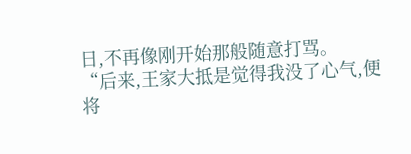日,不再像刚开始那般随意打骂。
“后来,王家大抵是觉得我没了心气,便将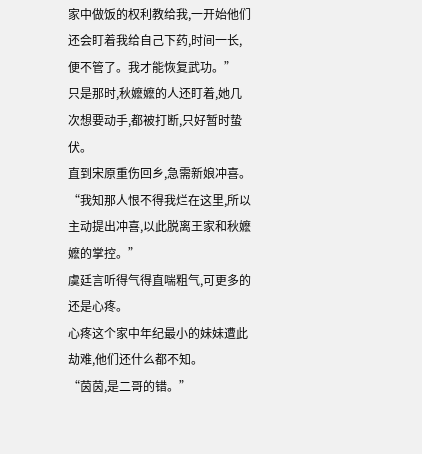家中做饭的权利教给我,一开始他们还会盯着我给自己下药,时间一长,便不管了。我才能恢复武功。”
只是那时,秋嬷嬷的人还盯着,她几次想要动手,都被打断,只好暂时蛰伏。
直到宋原重伤回乡,急需新娘冲喜。
“我知那人恨不得我烂在这里,所以主动提出冲喜,以此脱离王家和秋嬷嬷的掌控。”
虞廷言听得气得直喘粗气,可更多的还是心疼。
心疼这个家中年纪最小的妹妹遭此劫难,他们还什么都不知。
“茵茵,是二哥的错。”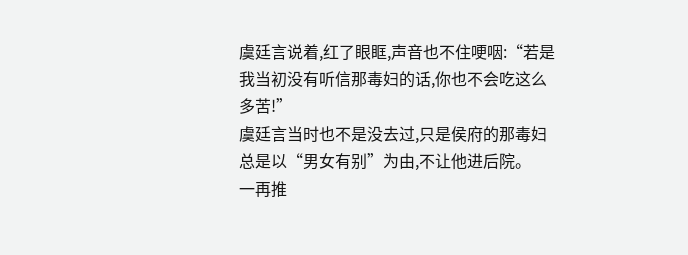虞廷言说着,红了眼眶,声音也不住哽咽:“若是我当初没有听信那毒妇的话,你也不会吃这么多苦!”
虞廷言当时也不是没去过,只是侯府的那毒妇总是以“男女有别”为由,不让他进后院。
一再推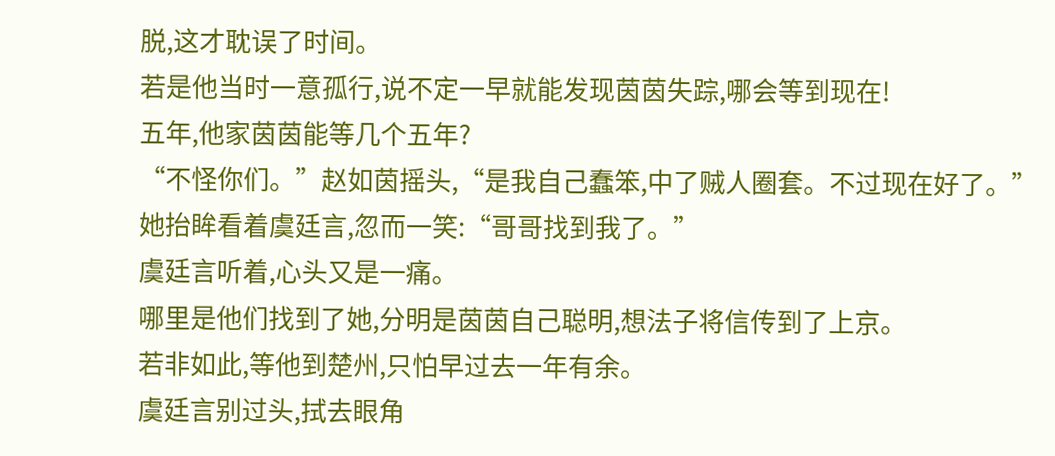脱,这才耽误了时间。
若是他当时一意孤行,说不定一早就能发现茵茵失踪,哪会等到现在!
五年,他家茵茵能等几个五年?
“不怪你们。”赵如茵摇头,“是我自己蠢笨,中了贼人圈套。不过现在好了。”
她抬眸看着虞廷言,忽而一笑:“哥哥找到我了。”
虞廷言听着,心头又是一痛。
哪里是他们找到了她,分明是茵茵自己聪明,想法子将信传到了上京。
若非如此,等他到楚州,只怕早过去一年有余。
虞廷言别过头,拭去眼角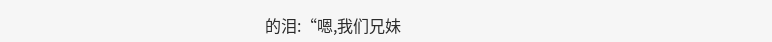的泪:“嗯,我们兄妹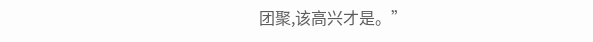团聚,该高兴才是。”